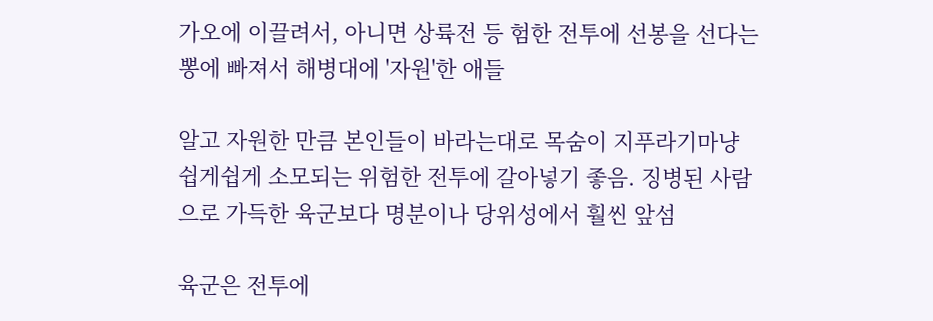가오에 이끌려서, 아니면 상륙전 등 험한 전투에 선봉을 선다는 뽕에 빠져서 해병대에 '자원'한 애들

알고 자원한 만큼 본인들이 바라는대로 목숨이 지푸라기마냥 쉽게쉽게 소모되는 위험한 전투에 갈아넣기 좋음. 징병된 사람으로 가득한 육군보다 명분이나 당위성에서 훨씬 앞섬

육군은 전투에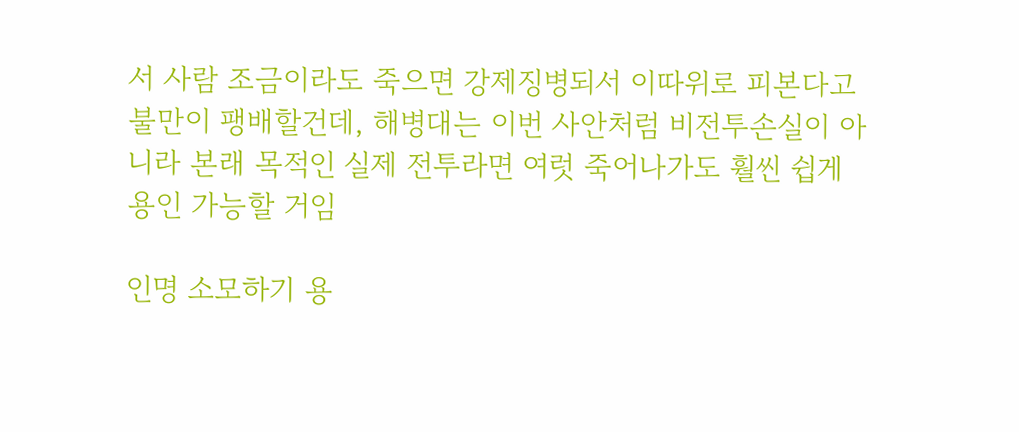서 사람 조금이라도 죽으면 강제징병되서 이따위로 피본다고 불만이 팽배할건데, 해병대는 이번 사안처럼 비전투손실이 아니라 본래 목적인 실제 전투라면 여럿 죽어나가도 훨씬 쉽게 용인 가능할 거임

인명 소모하기 용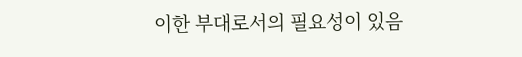이한 부대로서의 필요성이 있음